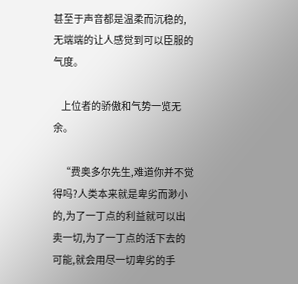甚至于声音都是温柔而沉稳的,无端端的让人感觉到可以臣服的气度。

    上位者的骄傲和气势一览无余。

    “费奥多尔先生,难道你并不觉得吗?人类本来就是卑劣而渺小的,为了一丁点的利益就可以出卖一切,为了一丁点的活下去的可能,就会用尽一切卑劣的手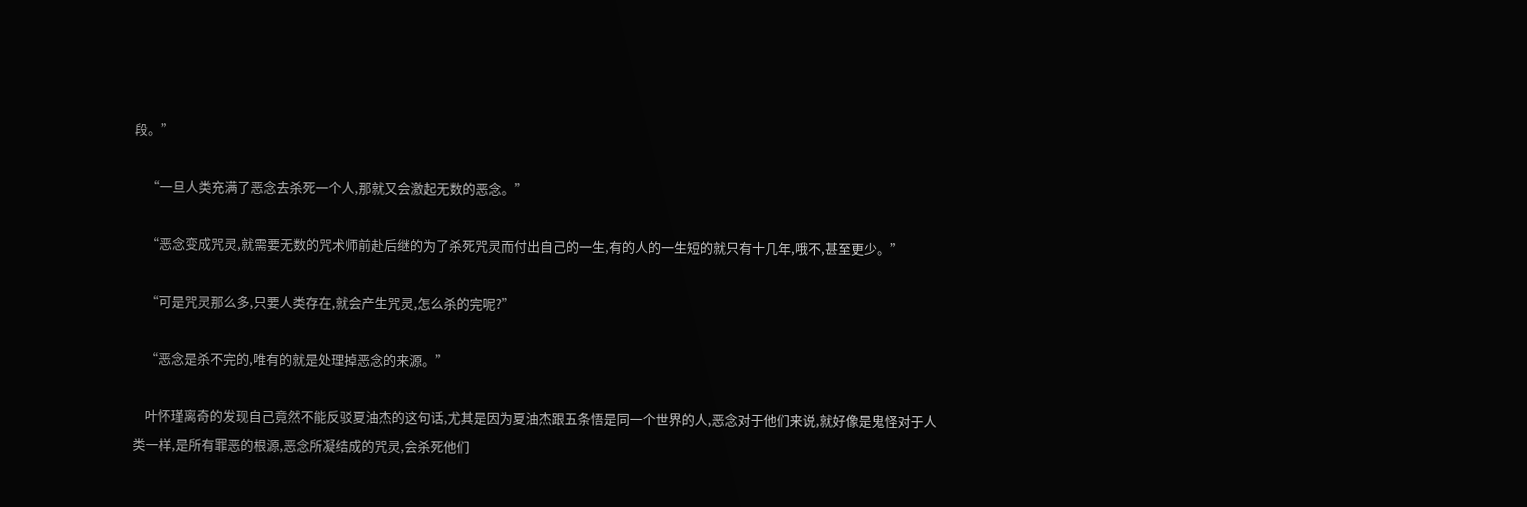段。”

    “一旦人类充满了恶念去杀死一个人,那就又会激起无数的恶念。”

    “恶念变成咒灵,就需要无数的咒术师前赴后继的为了杀死咒灵而付出自己的一生,有的人的一生短的就只有十几年,哦不,甚至更少。”

    “可是咒灵那么多,只要人类存在,就会产生咒灵,怎么杀的完呢?”

    “恶念是杀不完的,唯有的就是处理掉恶念的来源。”

    叶怀瑾离奇的发现自己竟然不能反驳夏油杰的这句话,尤其是因为夏油杰跟五条悟是同一个世界的人,恶念对于他们来说,就好像是鬼怪对于人类一样,是所有罪恶的根源,恶念所凝结成的咒灵,会杀死他们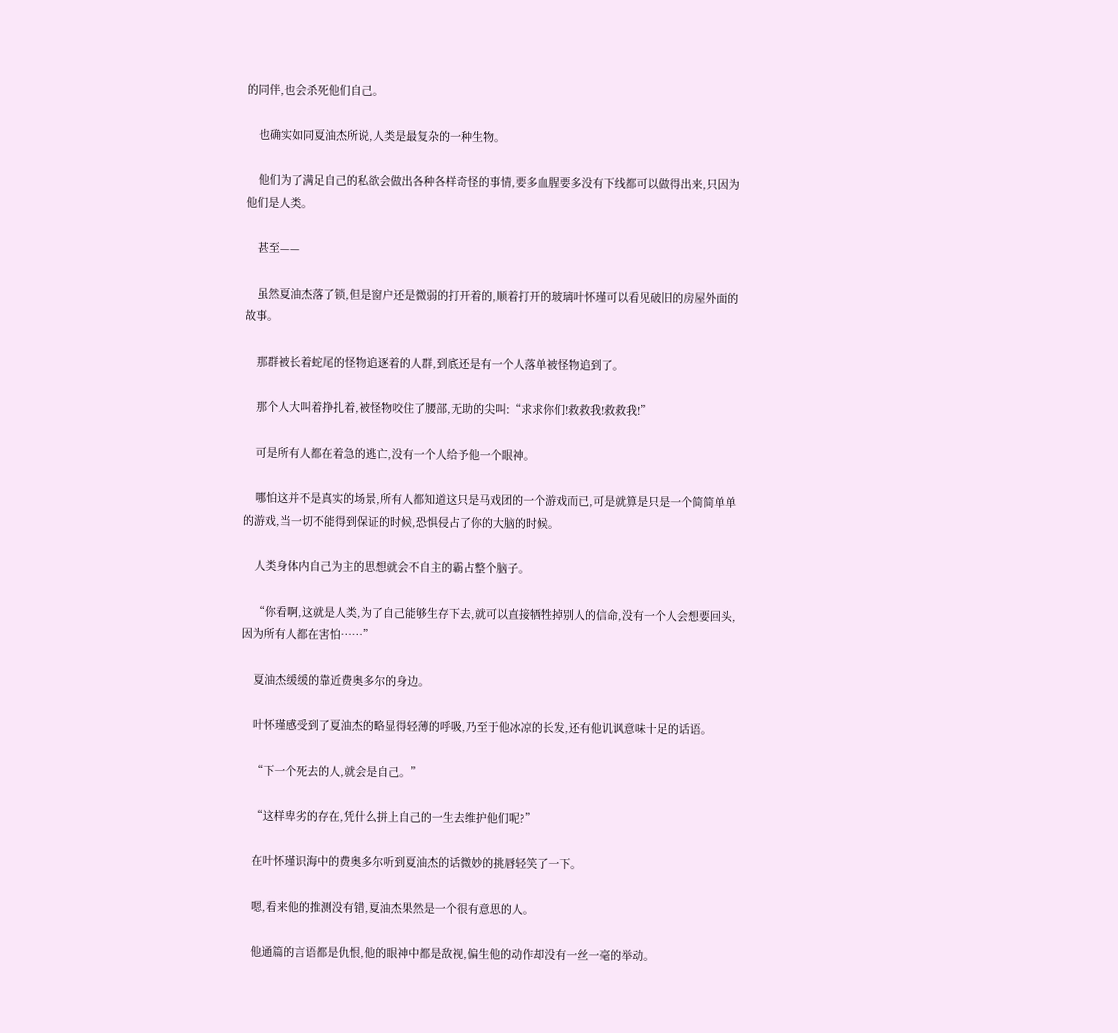的同伴,也会杀死他们自己。

    也确实如同夏油杰所说,人类是最复杂的一种生物。

    他们为了满足自己的私欲会做出各种各样奇怪的事情,要多血腥要多没有下线都可以做得出来,只因为他们是人类。

    甚至——

    虽然夏油杰落了锁,但是窗户还是微弱的打开着的,顺着打开的玻璃叶怀瑾可以看见破旧的房屋外面的故事。

    那群被长着蛇尾的怪物追逐着的人群,到底还是有一个人落单被怪物追到了。

    那个人大叫着挣扎着,被怪物咬住了腰部,无助的尖叫:“求求你们!救救我!救救我!”

    可是所有人都在着急的逃亡,没有一个人给予他一个眼神。

    哪怕这并不是真实的场景,所有人都知道这只是马戏团的一个游戏而已,可是就算是只是一个简简单单的游戏,当一切不能得到保证的时候,恐惧侵占了你的大脑的时候。

    人类身体内自己为主的思想就会不自主的霸占整个脑子。

    “你看啊,这就是人类,为了自己能够生存下去,就可以直接牺牲掉别人的信命,没有一个人会想要回头,因为所有人都在害怕……”

    夏油杰缓缓的靠近费奥多尔的身边。

    叶怀瑾感受到了夏油杰的略显得轻薄的呼吸,乃至于他冰凉的长发,还有他讥讽意味十足的话语。

    “下一个死去的人,就会是自己。”

    “这样卑劣的存在,凭什么拼上自己的一生去维护他们呢?”

    在叶怀瑾识海中的费奥多尔听到夏油杰的话微妙的挑唇轻笑了一下。

    嗯,看来他的推测没有错,夏油杰果然是一个很有意思的人。

    他通篇的言语都是仇恨,他的眼神中都是敌视,偏生他的动作却没有一丝一毫的举动。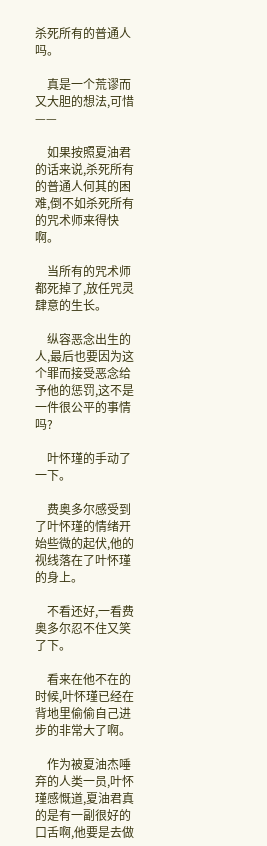杀死所有的普通人吗。

    真是一个荒谬而又大胆的想法,可惜——

    如果按照夏油君的话来说,杀死所有的普通人何其的困难,倒不如杀死所有的咒术师来得快啊。

    当所有的咒术师都死掉了,放任咒灵肆意的生长。

    纵容恶念出生的人,最后也要因为这个罪而接受恶念给予他的惩罚,这不是一件很公平的事情吗?

    叶怀瑾的手动了一下。

    费奥多尔感受到了叶怀瑾的情绪开始些微的起伏,他的视线落在了叶怀瑾的身上。

    不看还好,一看费奥多尔忍不住又笑了下。

    看来在他不在的时候,叶怀瑾已经在背地里偷偷自己进步的非常大了啊。

    作为被夏油杰唾弃的人类一员,叶怀瑾感慨道,夏油君真的是有一副很好的口舌啊,他要是去做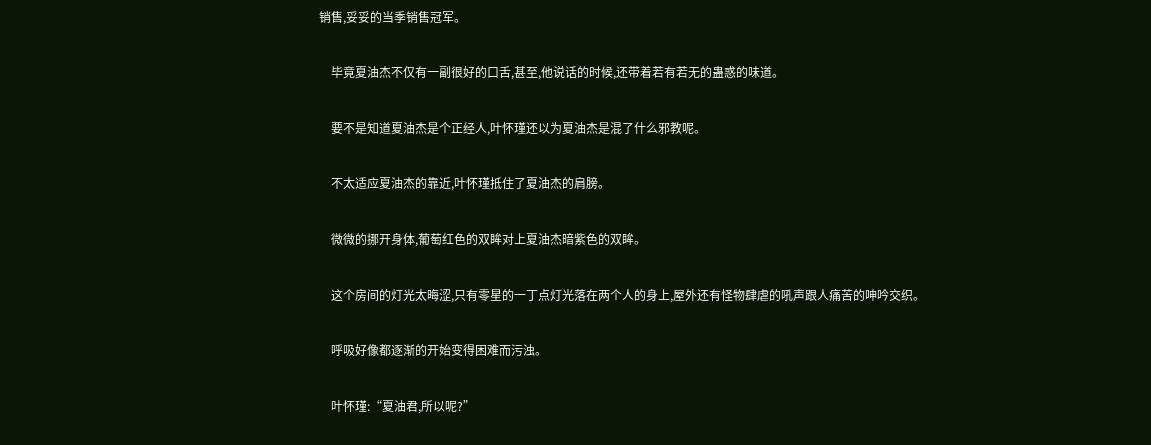销售,妥妥的当季销售冠军。

    毕竟夏油杰不仅有一副很好的口舌,甚至,他说话的时候,还带着若有若无的蛊惑的味道。

    要不是知道夏油杰是个正经人,叶怀瑾还以为夏油杰是混了什么邪教呢。

    不太适应夏油杰的靠近,叶怀瑾抵住了夏油杰的肩膀。

    微微的挪开身体,葡萄红色的双眸对上夏油杰暗紫色的双眸。

    这个房间的灯光太晦涩,只有零星的一丁点灯光落在两个人的身上,屋外还有怪物肆虐的吼声跟人痛苦的呻吟交织。

    呼吸好像都逐渐的开始变得困难而污浊。

    叶怀瑾:“夏油君,所以呢?”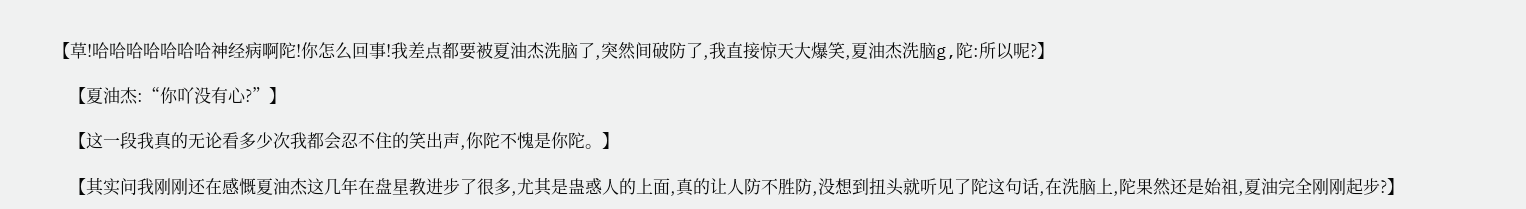【草!哈哈哈哈哈哈哈神经病啊陀!你怎么回事!我差点都要被夏油杰洗脑了,突然间破防了,我直接惊天大爆笑,夏油杰洗脑g,陀:所以呢?】

    【夏油杰:“你吖没有心?”】

    【这一段我真的无论看多少次我都会忍不住的笑出声,你陀不愧是你陀。】

    【其实问我刚刚还在感慨夏油杰这几年在盘星教进步了很多,尤其是蛊惑人的上面,真的让人防不胜防,没想到扭头就听见了陀这句话,在洗脑上,陀果然还是始祖,夏油完全刚刚起步?】